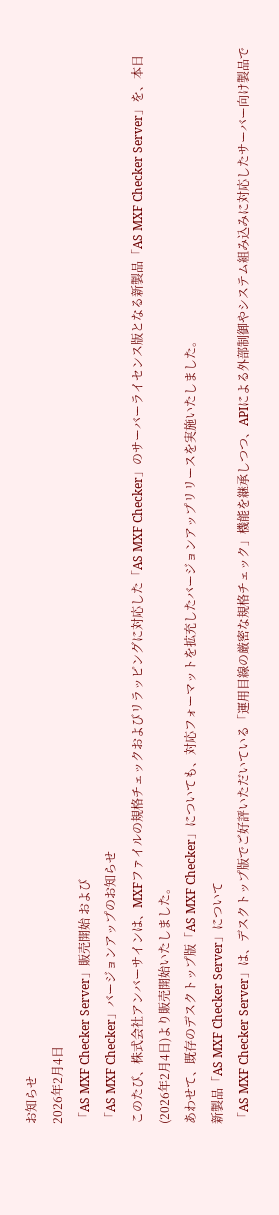お知らせ
2026年2月4日
「AS MXF Checker Server」販売開始 および
「AS MXF Checker」バージョンアップのお知らせ
このたび、株式会社アンバーサインは、MXFファイルの規格チェックおよびリラッピングに対応した「AS MXF Checker」のサーバーライセンス版となる新製品「AS MXF Checker Server」を、本日(2026年2月4日)より販売開始いたしました。
あわせて、既存のデスクトップ版「AS MXF Checker」についても、対応フォーマットを拡充したバージョンアップリリースを実施いたしました。
新製品「AS MXF Checker Server」について
「AS MXF Checker Server」は、デスクトップ版でご好評いただいている「運用目線の厳密な規格チェック」機能を継承しつつ、APIによる外部制御やシステム組み込みに対応したサーバー向け製品で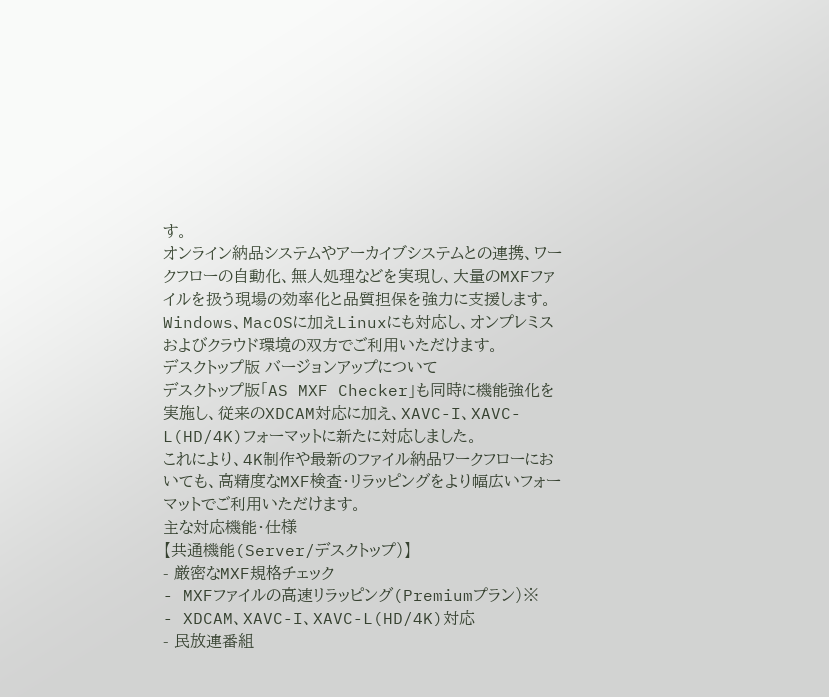す。
オンライン納品システムやアーカイブシステムとの連携、ワークフローの自動化、無人処理などを実現し、大量のMXFファイルを扱う現場の効率化と品質担保を強力に支援します。
Windows、MacOSに加えLinuxにも対応し、オンプレミスおよびクラウド環境の双方でご利用いただけます。
デスクトップ版 バージョンアップについて
デスクトップ版「AS MXF Checker」も同時に機能強化を実施し、従来のXDCAM対応に加え、XAVC-I、XAVC-L(HD/4K)フォーマットに新たに対応しました。
これにより、4K制作や最新のファイル納品ワークフローにおいても、高精度なMXF検査・リラッピングをより幅広いフォーマットでご利用いただけます。
主な対応機能・仕様
【共通機能(Server/デスクトップ)】
- 厳密なMXF規格チェック
- MXFファイルの高速リラッピング(Premiumプラン)※
- XDCAM、XAVC-I、XAVC-L(HD/4K)対応
- 民放連番組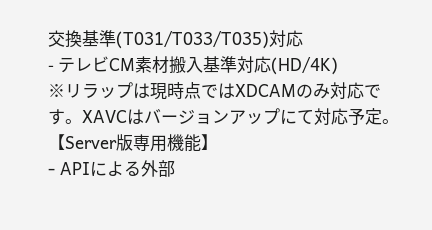交換基準(T031/T033/T035)対応
- テレビCM素材搬入基準対応(HD/4K)
※リラップは現時点ではXDCAMのみ対応です。XAVCはバージョンアップにて対応予定。
【Server版専用機能】
- APIによる外部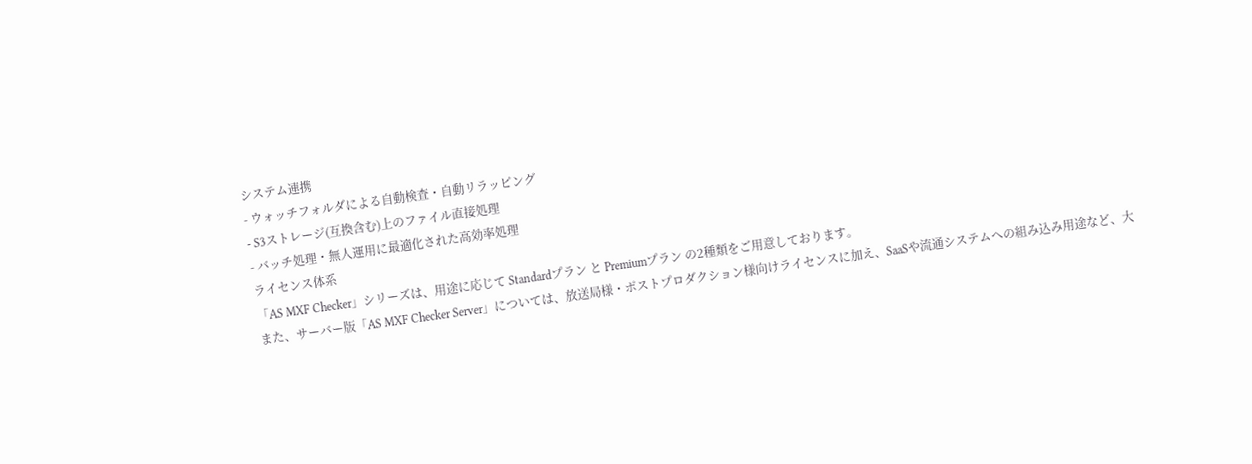システム連携
- ウォッチフォルダによる自動検査・自動リラッピング
- S3ストレージ(互換含む)上のファイル直接処理
- バッチ処理・無人運用に最適化された高効率処理
ライセンス体系
「AS MXF Checker」シリーズは、用途に応じて Standardプラン と Premiumプラン の2種類をご用意しております。
また、サーバー版「AS MXF Checker Server」については、放送局様・ポストプロダクション様向けライセンスに加え、SaaSや流通システムへの組み込み用途など、大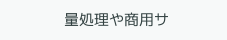量処理や商用サ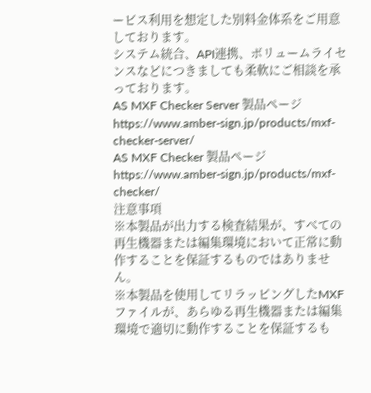ービス利用を想定した別料金体系をご用意しております。
システム統合、API連携、ボリュームライセンスなどにつきましても柔軟にご相談を承っております。
AS MXF Checker Server 製品ページ
https://www.amber-sign.jp/products/mxf-checker-server/
AS MXF Checker 製品ページ
https://www.amber-sign.jp/products/mxf-checker/
注意事項
※本製品が出力する検査結果が、すべての再生機器または編集環境において正常に動作することを保証するものではありません。
※本製品を使用してリラッピングしたMXFファイルが、あらゆる再生機器または編集環境で適切に動作することを保証するも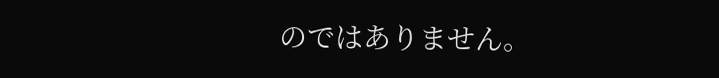のではありません。